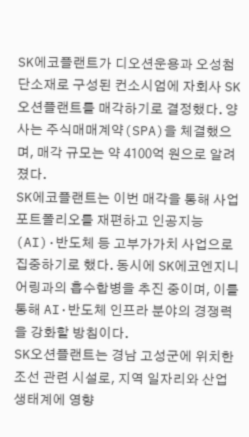SK에코플랜트가 디오션운용과 오성첨단소재로 구성된 컨소시엄에 자회사 SK오션플랜트를 매각하기로 결정했다. 양사는 주식매매계약(SPA)을 체결했으며, 매각 규모는 약 4100억 원으로 알려졌다.
SK에코플랜트는 이번 매각을 통해 사업 포트폴리오를 재편하고 인공지능(AI)·반도체 등 고부가가치 사업으로 집중하기로 했다. 동시에 SK에코엔지니어링과의 흡수합병을 추진 중이며, 이를 통해 AI·반도체 인프라 분야의 경쟁력을 강화할 방침이다.
SK오션플랜트는 경남 고성군에 위치한 조선 관련 시설로, 지역 일자리와 산업 생태계에 영향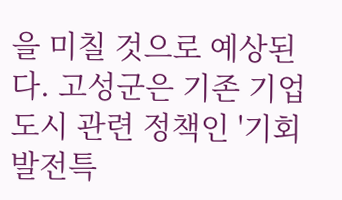을 미칠 것으로 예상된다. 고성군은 기존 기업도시 관련 정책인 '기회발전특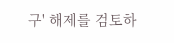구' 해제를 검토하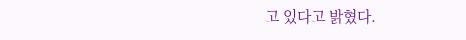고 있다고 밝혔다.